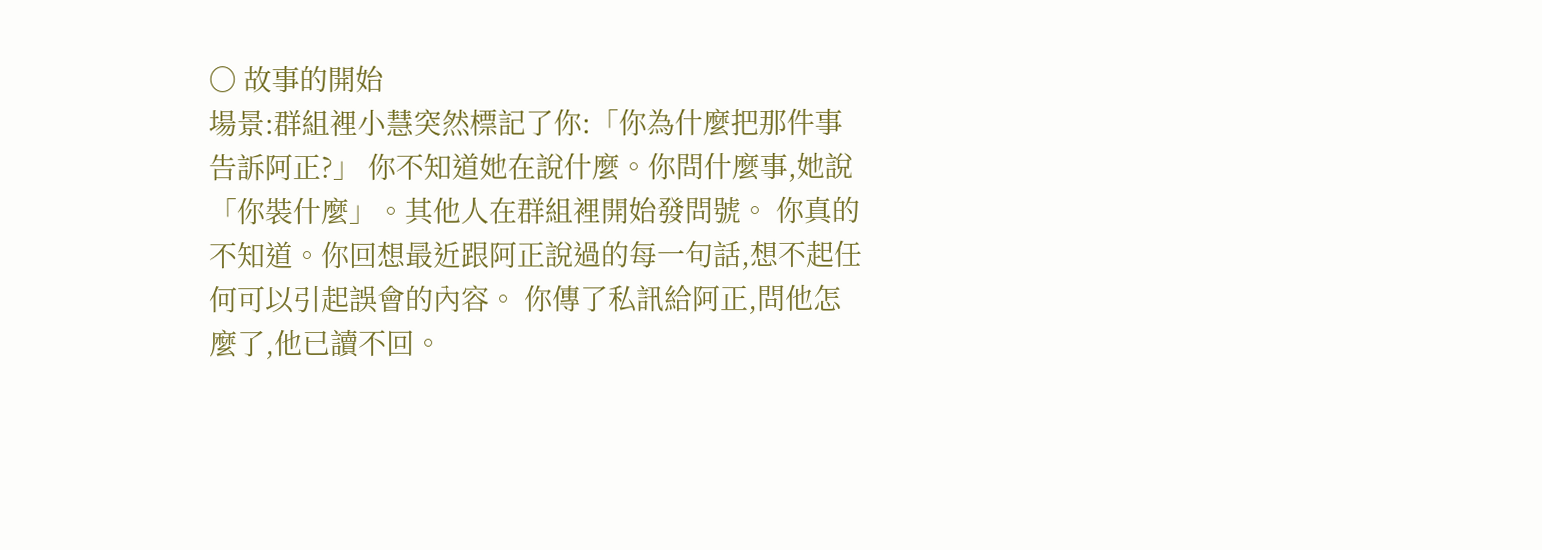○ 故事的開始
場景:群組裡小慧突然標記了你:「你為什麼把那件事告訴阿正?」 你不知道她在說什麼。你問什麼事,她說「你裝什麼」。其他人在群組裡開始發問號。 你真的不知道。你回想最近跟阿正說過的每一句話,想不起任何可以引起誤會的內容。 你傳了私訊給阿正,問他怎麼了,他已讀不回。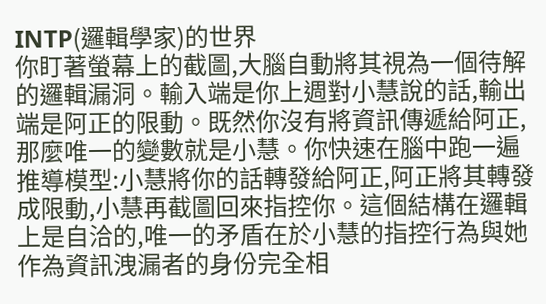INTP(邏輯學家)的世界
你盯著螢幕上的截圖,大腦自動將其視為一個待解的邏輯漏洞。輸入端是你上週對小慧說的話,輸出端是阿正的限動。既然你沒有將資訊傳遞給阿正,那麼唯一的變數就是小慧。你快速在腦中跑一遍推導模型:小慧將你的話轉發給阿正,阿正將其轉發成限動,小慧再截圖回來指控你。這個結構在邏輯上是自洽的,唯一的矛盾在於小慧的指控行為與她作為資訊洩漏者的身份完全相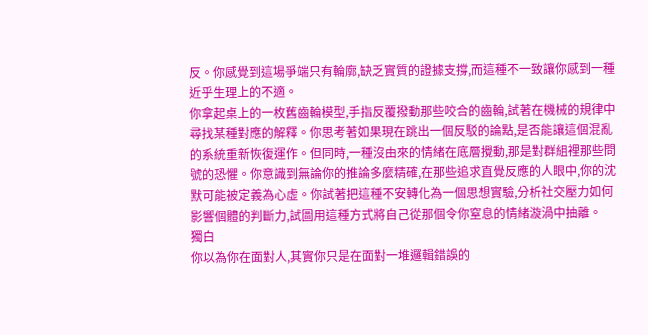反。你感覺到這場爭端只有輪廓,缺乏實質的證據支撐,而這種不一致讓你感到一種近乎生理上的不適。
你拿起桌上的一枚舊齒輪模型,手指反覆撥動那些咬合的齒輪,試著在機械的規律中尋找某種對應的解釋。你思考著如果現在跳出一個反駁的論點,是否能讓這個混亂的系統重新恢復運作。但同時,一種沒由來的情緒在底層攪動,那是對群組裡那些問號的恐懼。你意識到無論你的推論多麼精確,在那些追求直覺反應的人眼中,你的沈默可能被定義為心虛。你試著把這種不安轉化為一個思想實驗,分析社交壓力如何影響個體的判斷力,試圖用這種方式將自己從那個令你窒息的情緒漩渦中抽離。
獨白
你以為你在面對人,其實你只是在面對一堆邏輯錯誤的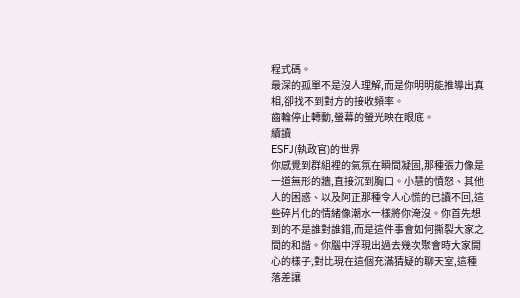程式碼。
最深的孤單不是沒人理解,而是你明明能推導出真相,卻找不到對方的接收頻率。
齒輪停止轉動,螢幕的螢光映在眼底。
續讀
ESFJ(執政官)的世界
你感覺到群組裡的氣氛在瞬間凝固,那種張力像是一道無形的牆,直接沉到胸口。小慧的憤怒、其他人的困惑、以及阿正那種令人心慌的已讀不回,這些碎片化的情緒像潮水一樣將你淹沒。你首先想到的不是誰對誰錯,而是這件事會如何撕裂大家之間的和諧。你腦中浮現出過去幾次聚會時大家開心的樣子,對比現在這個充滿猜疑的聊天室,這種落差讓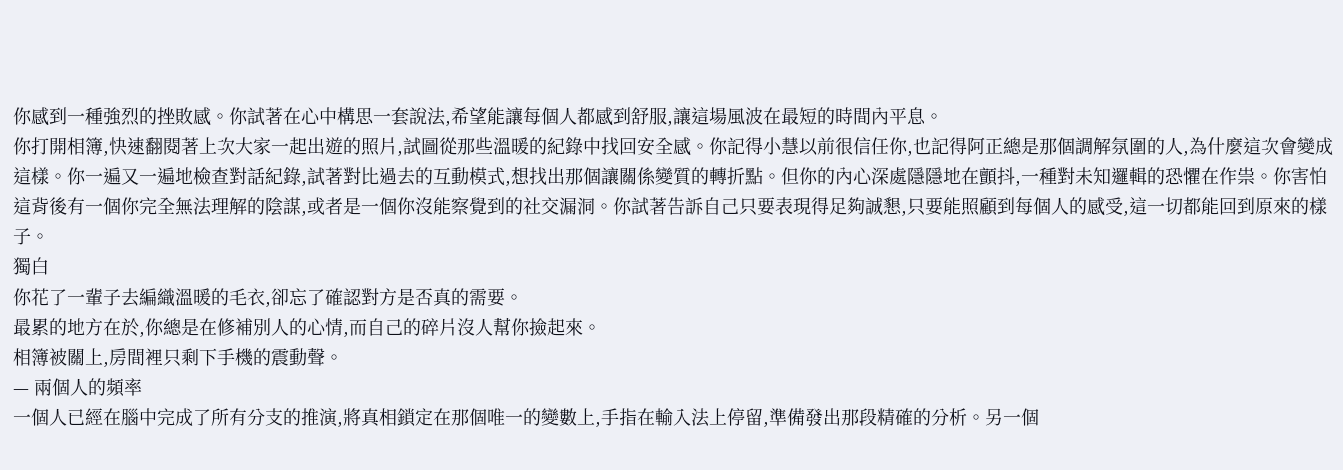你感到一種強烈的挫敗感。你試著在心中構思一套說法,希望能讓每個人都感到舒服,讓這場風波在最短的時間內平息。
你打開相簿,快速翻閱著上次大家一起出遊的照片,試圖從那些溫暖的紀錄中找回安全感。你記得小慧以前很信任你,也記得阿正總是那個調解氛圍的人,為什麼這次會變成這樣。你一遍又一遍地檢查對話紀錄,試著對比過去的互動模式,想找出那個讓關係變質的轉折點。但你的內心深處隱隱地在顫抖,一種對未知邏輯的恐懼在作祟。你害怕這背後有一個你完全無法理解的陰謀,或者是一個你沒能察覺到的社交漏洞。你試著告訴自己只要表現得足夠誠懇,只要能照顧到每個人的感受,這一切都能回到原來的樣子。
獨白
你花了一輩子去編織溫暖的毛衣,卻忘了確認對方是否真的需要。
最累的地方在於,你總是在修補別人的心情,而自己的碎片沒人幫你撿起來。
相簿被關上,房間裡只剩下手機的震動聲。
— 兩個人的頻率
一個人已經在腦中完成了所有分支的推演,將真相鎖定在那個唯一的變數上,手指在輸入法上停留,準備發出那段精確的分析。另一個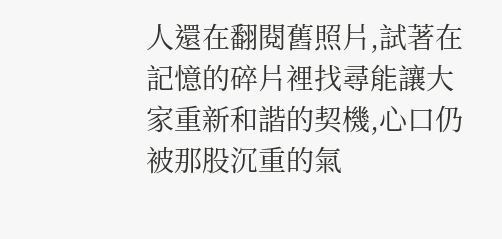人還在翻閱舊照片,試著在記憶的碎片裡找尋能讓大家重新和諧的契機,心口仍被那股沉重的氣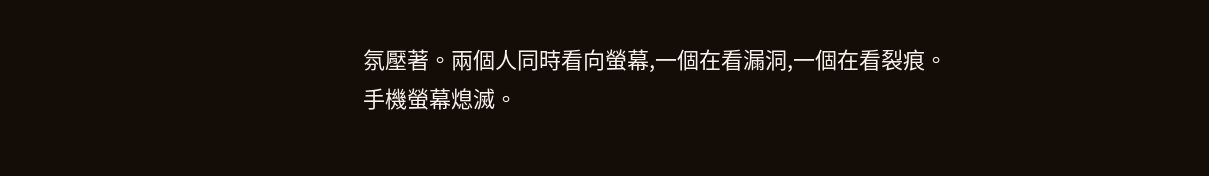氛壓著。兩個人同時看向螢幕,一個在看漏洞,一個在看裂痕。
手機螢幕熄滅。